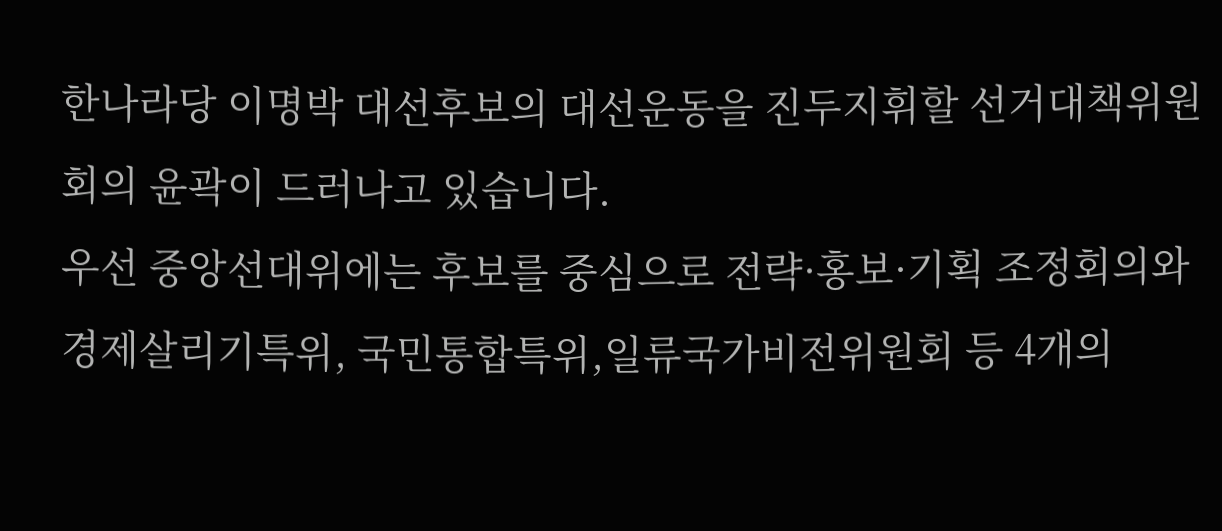한나라당 이명박 대선후보의 대선운동을 진두지휘할 선거대책위원회의 윤곽이 드러나고 있습니다.
우선 중앙선대위에는 후보를 중심으로 전략·홍보·기획 조정회의와 경제살리기특위, 국민통합특위,일류국가비전위원회 등 4개의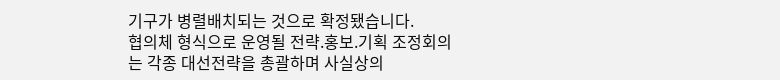기구가 병렬배치되는 것으로 확정됐습니다.
협의체 형식으로 운영될 전략.홍보.기획 조정회의는 각종 대선전략을 총괄하며 사실상의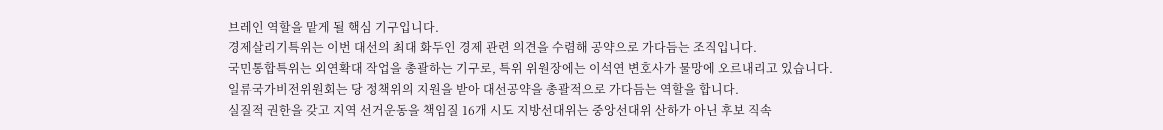브레인 역할을 맡게 될 핵심 기구입니다.
경제살리기특위는 이번 대선의 최대 화두인 경제 관련 의견을 수렴해 공약으로 가다듬는 조직입니다.
국민통합특위는 외연확대 작업을 총괄하는 기구로, 특위 위원장에는 이석연 변호사가 물망에 오르내리고 있습니다.
일류국가비전위원회는 당 정책위의 지원을 받아 대선공약을 총괄적으로 가다듬는 역할을 합니다.
실질적 권한을 갖고 지역 선거운동을 책임질 16개 시도 지방선대위는 중앙선대위 산하가 아닌 후보 직속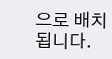으로 배치됩니다.